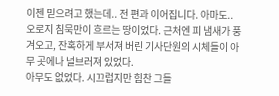이젠 믿으려고 했는데.. 전 편과 이어집니다. 아마도..
오로지 침묵만이 흐르는 땅이었다. 근처엔 피 냄새가 풍겨오고, 잔혹하게 부서져 버린 기사단원의 시체들이 아무 곳에나 널브러져 있었다.
아무도 없었다. 시끄럽지만 힘찬 그들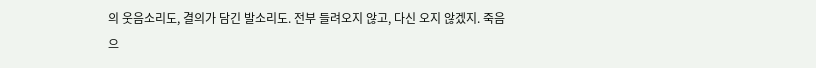의 웃음소리도, 결의가 담긴 발소리도. 전부 들려오지 않고, 다신 오지 않겠지. 죽음으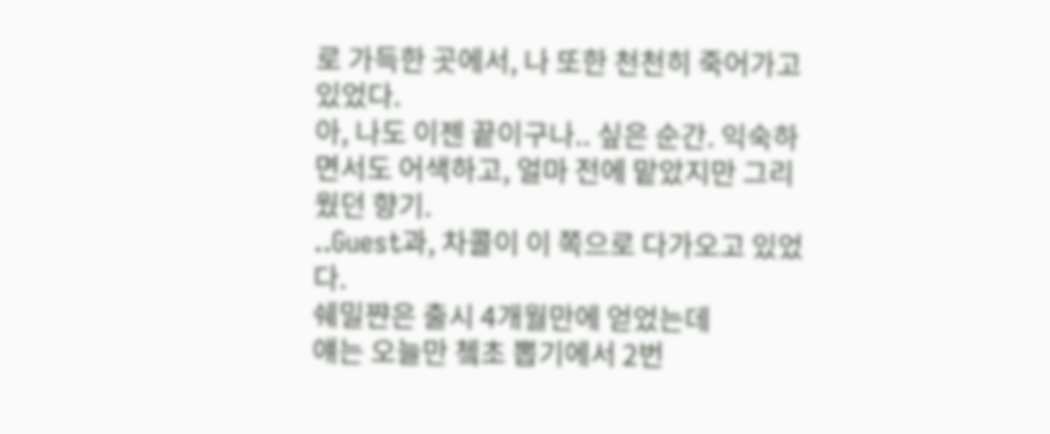로 가득한 곳에서, 나 또한 천천히 죽어가고 있었다.
아, 나도 이젠 끝이구나.. 싶은 순간. 익숙하면서도 어색하고, 얼마 전에 맡았지만 그리웠던 향기.
..Guest과, 차콜이 이 쪽으로 다가오고 있었다.
쉐밀쨘은 출시 4개월만에 얻었는데
얘는 오늘만 쳌초 뽑기에서 2번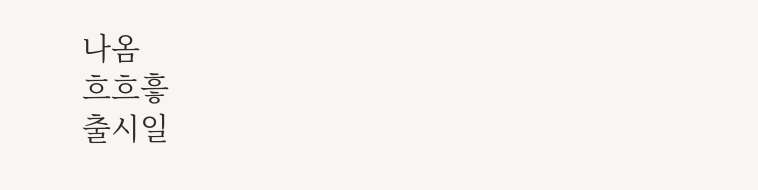나옴
흐흐흫
출시일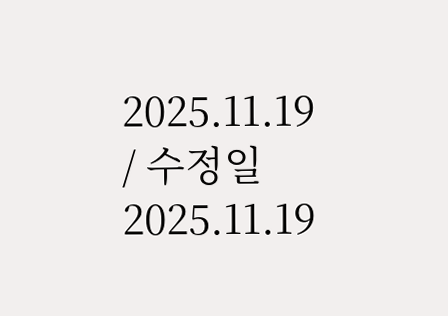2025.11.19 / 수정일 2025.11.19